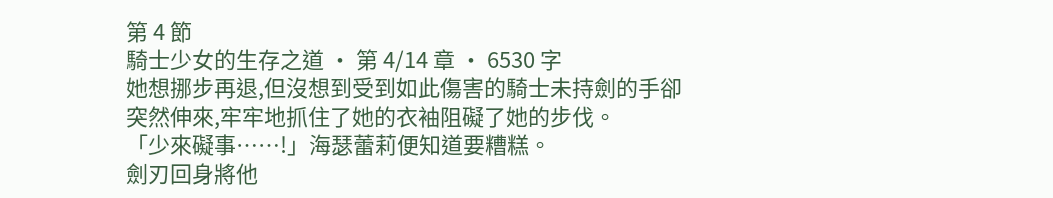第 4 節
騎士少女的生存之道 · 第 4/14 章 · 6530 字
她想挪步再退,但沒想到受到如此傷害的騎士未持劍的手卻突然伸來,牢牢地抓住了她的衣袖阻礙了她的步伐。
「少來礙事……!」海瑟蕾莉便知道要糟糕。
劍刃回身將他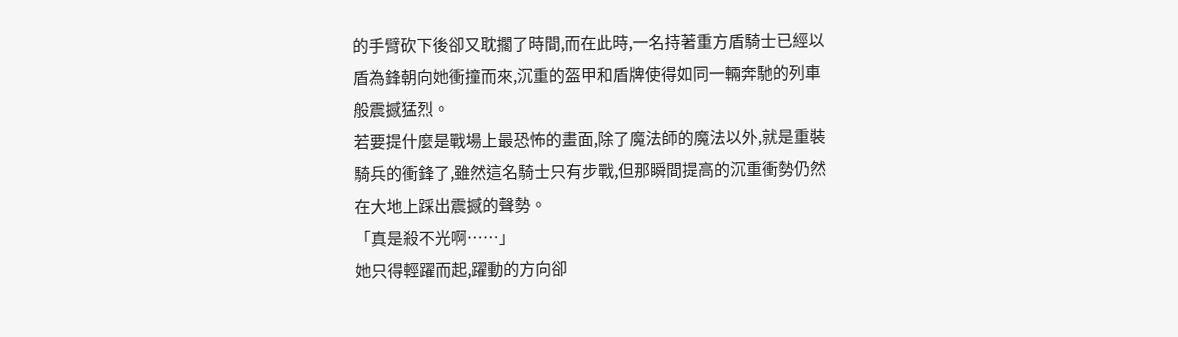的手臂砍下後卻又耽擱了時間,而在此時,一名持著重方盾騎士已經以盾為鋒朝向她衝撞而來,沉重的盔甲和盾牌使得如同一輛奔馳的列車般震撼猛烈。
若要提什麼是戰場上最恐怖的畫面,除了魔法師的魔法以外,就是重裝騎兵的衝鋒了,雖然這名騎士只有步戰,但那瞬間提高的沉重衝勢仍然在大地上踩出震撼的聲勢。
「真是殺不光啊……」
她只得輕躍而起,躍動的方向卻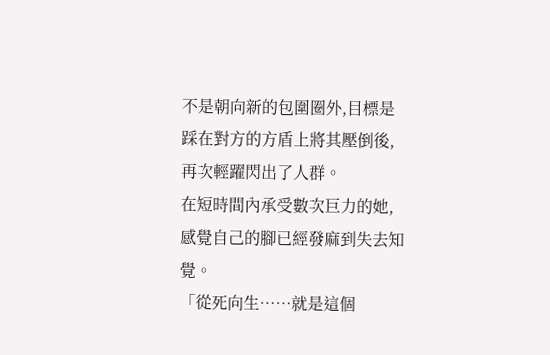不是朝向新的包圍圈外,目標是踩在對方的方盾上將其壓倒後,再次輕躍閃出了人群。
在短時間內承受數次巨力的她,感覺自己的腳已經發麻到失去知覺。
「從死向生……就是這個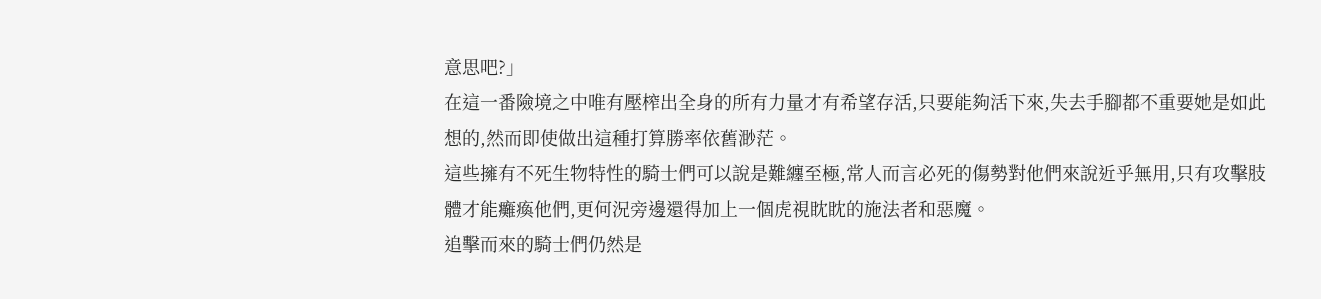意思吧?」
在這一番險境之中唯有壓榨出全身的所有力量才有希望存活,只要能夠活下來,失去手腳都不重要她是如此想的,然而即使做出這種打算勝率依舊渺茫。
這些擁有不死生物特性的騎士們可以說是難纏至極,常人而言必死的傷勢對他們來說近乎無用,只有攻擊肢體才能癱瘓他們,更何況旁邊還得加上一個虎視眈眈的施法者和惡魔。
追擊而來的騎士們仍然是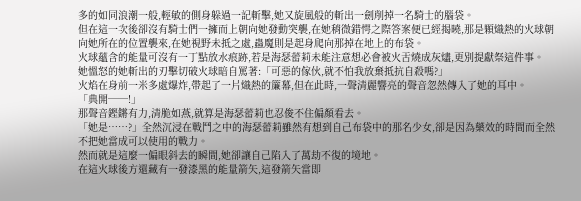多的如同浪潮一般,輕敏的側身躲過一記斬擊,她又旋風般的斬出一劍削掉一名騎士的腦袋。
但在這一次後卻沒有騎士們一擁而上朝向她發動突襲,在她稍微錯愕之際答案便已經揭曉,那是顆熾熱的火球朝向她所在的位置襲來,在她視野未抵之處,蟲魔則是起身爬向那掉在地上的布袋。
火球蘊含的能量可沒有一丁點放水痕跡,若是海瑟蕾莉未能注意想必會被火舌燒成灰燼,更別提獻祭這件事。
她慍怒的她斬出的刃擊切破火球暗自罵著:「可惡的傢伙,就不怕我放棄抵抗自殺嗎?」
火焰在身前一米多處爆炸,帶起了一片熾熱的簾幕,但在此時,一聲清麗響亮的聲音忽然傳入了她的耳中。
「典開──!」
那聲音鏗鏘有力,清脆如燕,就算是海瑟蕾莉也忍俊不住偏顏看去。
「她是……?」全然沉浸在戰鬥之中的海瑟蕾莉雖然有想到自己布袋中的那名少女,卻是因為藥效的時間而全然不把她當成可以使用的戰力。
然而就是這麼一偏眼斜去的瞬間,她卻讓自己陷入了萬劫不復的境地。
在這火球後方還藏有一發漆黑的能量箭矢,這發箭矢當即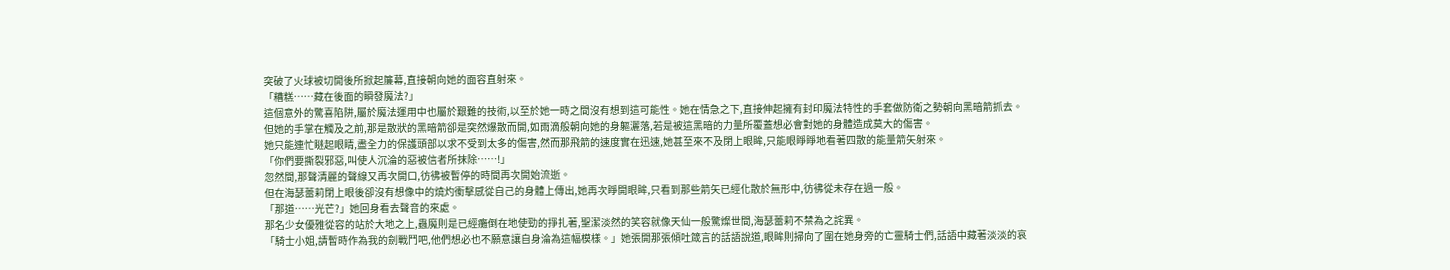突破了火球被切開後所掀起簾幕,直接朝向她的面容直射來。
「糟糕……藏在後面的瞬發魔法?」
這個意外的驚喜陷阱,屬於魔法運用中也屬於艱難的技術,以至於她一時之間沒有想到這可能性。她在情急之下,直接伸起擁有封印魔法特性的手套做防衛之勢朝向黑暗箭抓去。
但她的手掌在觸及之前,那是散狀的黑暗箭卻是突然爆散而開,如雨滴般朝向她的身軀灑落,若是被這黑暗的力量所覆蓋想必會對她的身體造成莫大的傷害。
她只能連忙瞇起眼睛,盡全力的保護頭部以求不受到太多的傷害,然而那飛箭的速度實在迅速,她甚至來不及閉上眼眸,只能眼睜睜地看著四散的能量箭矢射來。
「你們要撕裂邪惡,叫使人沉淪的惡被信者所抹除……!」
忽然間,那聲清麗的聲線又再次開口,彷彿被暫停的時間再次開始流逝。
但在海瑟蕾莉閉上眼後卻沒有想像中的燒灼衝擊感從自己的身體上傳出,她再次睜開眼眸,只看到那些箭矢已經化散於無形中,彷彿從未存在過一般。
「那道……光芒?」她回身看去聲音的來處。
那名少女優雅從容的站於大地之上,蟲魔則是已經癱倒在地使勁的掙扎著,聖潔淡然的笑容就像天仙一般驚燦世間,海瑟蕾莉不禁為之詫異。
「騎士小姐,請暫時作為我的劍戰鬥吧,他們想必也不願意讓自身淪為這幅模樣。」她張開那張傾吐箴言的話語說道,眼眸則掃向了圍在她身旁的亡靈騎士們,話語中藏著淡淡的哀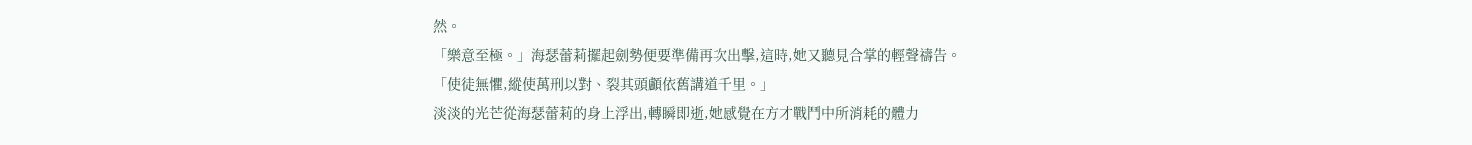然。
「樂意至極。」海瑟蕾莉擺起劍勢便要準備再次出擊,這時,她又聽見合掌的輕聲禱告。
「使徒無懼,縱使萬刑以對、裂其頭顱依舊講道千里。」
淡淡的光芒從海瑟蕾莉的身上浮出,轉瞬即逝,她感覺在方才戰鬥中所消耗的體力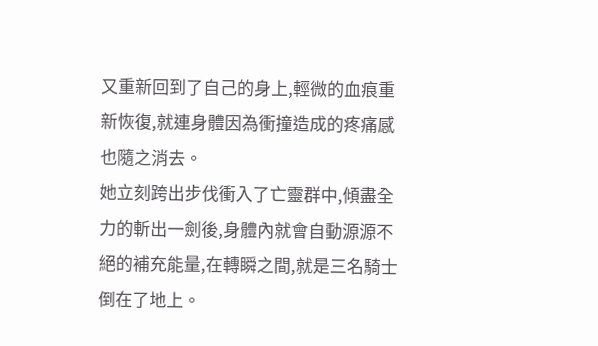又重新回到了自己的身上,輕微的血痕重新恢復,就連身體因為衝撞造成的疼痛感也隨之消去。
她立刻跨出步伐衝入了亡靈群中,傾盡全力的斬出一劍後,身體內就會自動源源不絕的補充能量,在轉瞬之間,就是三名騎士倒在了地上。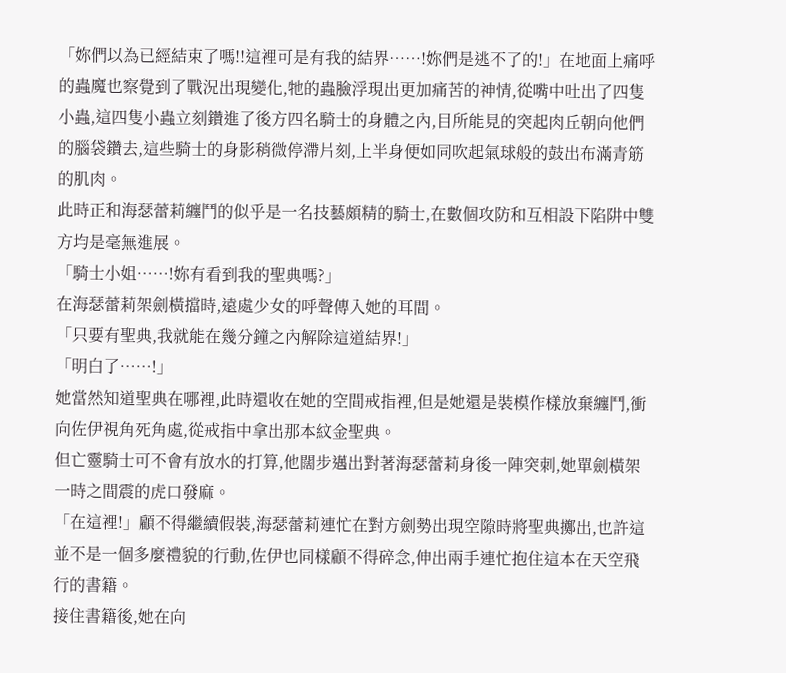「妳們以為已經結束了嗎!!這裡可是有我的結界……!妳們是逃不了的!」在地面上痛呼的蟲魔也察覺到了戰況出現變化,牠的蟲臉浮現出更加痛苦的神情,從嘴中吐出了四隻小蟲,這四隻小蟲立刻鑽進了後方四名騎士的身體之內,目所能見的突起肉丘朝向他們的腦袋鑽去,這些騎士的身影稍微停滯片刻,上半身便如同吹起氣球般的鼓出布滿青筋的肌肉。
此時正和海瑟蕾莉纏鬥的似乎是一名技藝頗精的騎士,在數個攻防和互相設下陷阱中雙方均是毫無進展。
「騎士小姐……!妳有看到我的聖典嗎?」
在海瑟蕾莉架劍橫擋時,遠處少女的呼聲傳入她的耳間。
「只要有聖典,我就能在幾分鐘之內解除這道結界!」
「明白了……!」
她當然知道聖典在哪裡,此時還收在她的空間戒指裡,但是她還是裝模作樣放棄纏鬥,衝向佐伊視角死角處,從戒指中拿出那本紋金聖典。
但亡靈騎士可不會有放水的打算,他闊步邁出對著海瑟蕾莉身後一陣突刺,她單劍橫架一時之間震的虎口發麻。
「在這裡!」顧不得繼續假裝,海瑟蕾莉連忙在對方劍勢出現空隙時將聖典擲出,也許這並不是一個多麼禮貌的行動,佐伊也同樣顧不得碎念,伸出兩手連忙抱住這本在天空飛行的書籍。
接住書籍後,她在向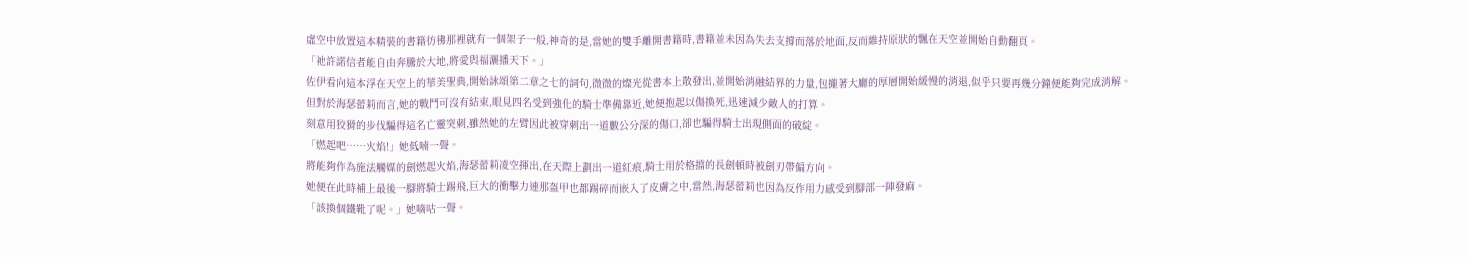虛空中放置這本精裝的書籍彷彿那裡就有一個架子一般,神奇的是,當她的雙手離開書籍時,書籍並未因為失去支撐而落於地面,反而維持原狀的飄在天空並開始自動翻頁。
「祂許諾信者能自由奔騰於大地,將愛與福灑播天下。」
佐伊看向這本浮在天空上的華美聖典,開始詠頌第二章之七的詞句,微微的燦光從書本上散發出,並開始消融結界的力量,包攏著大廳的厚層開始緩慢的消退,似乎只要再幾分鐘便能夠完成消解。
但對於海瑟蕾莉而言,她的戰鬥可沒有結束,眼見四名受到強化的騎士準備靠近,她便抱起以傷換死,迅速減少敵人的打算。
刻意用狡猾的步伐騙得這名亡靈突刺,雖然她的左臂因此被穿刺出一道數公分深的傷口,卻也騙得騎士出現側面的破綻。
「燃起吧……火焰!」她低喃一聲。
將能夠作為施法觸媒的劍燃起火焰,海瑟蕾莉凌空揮出,在天際上劃出一道紅痕,騎士用於格擋的長劍頓時被劍刃帶偏方向。
她便在此時補上最後一腳將騎士踢飛,巨大的衝擊力連那盔甲也都踢碎而嵌入了皮膚之中,當然,海瑟蕾莉也因為反作用力感受到腳部一陣發麻。
「該換個鐵靴了呢。」她嘀咕一聲。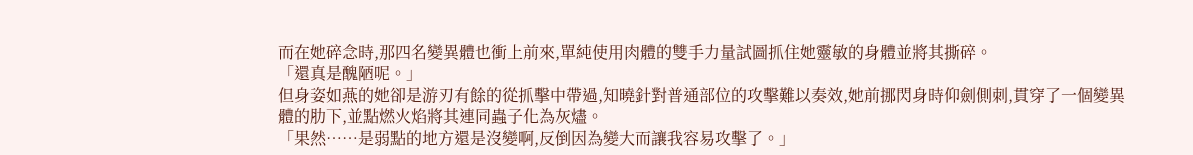而在她碎念時,那四名變異體也衝上前來,單純使用肉體的雙手力量試圖抓住她靈敏的身體並將其撕碎。
「還真是醜陋呢。」
但身姿如燕的她卻是游刃有餘的從抓擊中帶過,知曉針對普通部位的攻擊難以奏效,她前挪閃身時仰劍側刺,貫穿了一個變異體的肋下,並點燃火焰將其連同蟲子化為灰燼。
「果然……是弱點的地方還是沒變啊,反倒因為變大而讓我容易攻擊了。」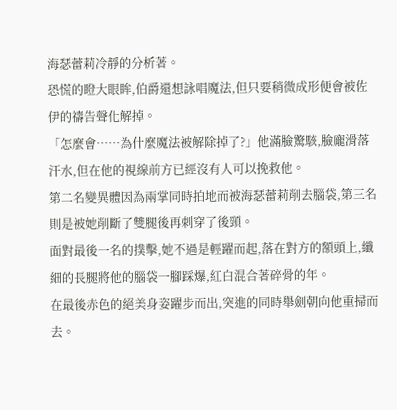海瑟蕾莉冷靜的分析著。
恐慌的瞪大眼眸,伯爵還想詠唱魔法,但只要稍微成形便會被佐伊的禱告聲化解掉。
「怎麼會……為什麼魔法被解除掉了?」他滿臉驚駭,臉龐滑落汗水,但在他的視線前方已經沒有人可以挽救他。
第二名變異體因為兩掌同時拍地而被海瑟蕾莉削去腦袋,第三名則是被她削斷了雙腿後再刺穿了後頸。
面對最後一名的撲擊,她不過是輕躍而起,落在對方的額頭上,纖細的長腿將他的腦袋一腳踩爆,紅白混合著碎骨的年。
在最後赤色的絕美身姿躍步而出,突進的同時舉劍朝向他重掃而去。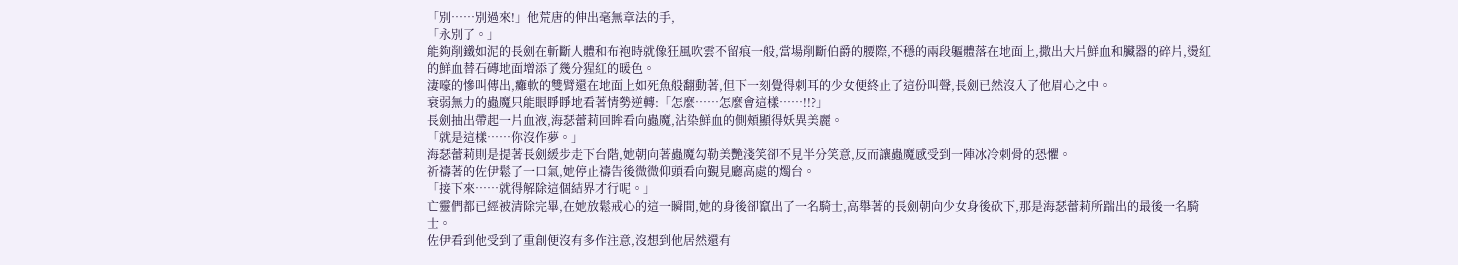「別……別過來!」他荒唐的伸出毫無章法的手,
「永別了。」
能夠削鐵如泥的長劍在斬斷人體和布袍時就像狂風吹雲不留痕一般,當場削斷伯爵的腰際,不穩的兩段軀體落在地面上,撒出大片鮮血和臟器的碎片,燙紅的鮮血替石磚地面增添了幾分猩紅的暖色。
淒嚎的慘叫傳出,癱軟的雙臂還在地面上如死魚般翻動著,但下一刻覺得刺耳的少女便終止了這份叫聲,長劍已然沒入了他眉心之中。
衰弱無力的蟲魔只能眼睜睜地看著情勢逆轉:「怎麼……怎麼會這樣……!!?」
長劍抽出帶起一片血液,海瑟蕾莉回眸看向蟲魔,沾染鮮血的側頰顯得妖異美麗。
「就是這樣……你沒作夢。」
海瑟蕾莉則是提著長劍緩步走下台階,她朝向著蟲魔勾勒美艷淺笑卻不見半分笑意,反而讓蟲魔感受到一陣冰冷刺骨的恐懼。
祈禱著的佐伊鬆了一口氣,她停止禱告後微微仰頭看向覲見廳高處的燭台。
「接下來……就得解除這個結界才行呢。」
亡靈們都已經被清除完畢,在她放鬆戒心的這一瞬間,她的身後卻竄出了一名騎士,高舉著的長劍朝向少女身後砍下,那是海瑟蕾莉所踹出的最後一名騎士。
佐伊看到他受到了重創便沒有多作注意,沒想到他居然還有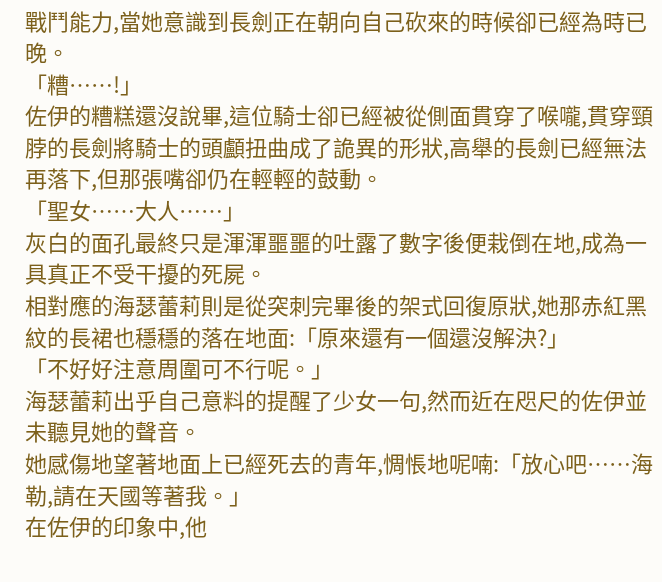戰鬥能力,當她意識到長劍正在朝向自己砍來的時候卻已經為時已晚。
「糟……!」
佐伊的糟糕還沒說畢,這位騎士卻已經被從側面貫穿了喉嚨,貫穿頸脖的長劍將騎士的頭顱扭曲成了詭異的形狀,高舉的長劍已經無法再落下,但那張嘴卻仍在輕輕的鼓動。
「聖女……大人……」
灰白的面孔最終只是渾渾噩噩的吐露了數字後便栽倒在地,成為一具真正不受干擾的死屍。
相對應的海瑟蕾莉則是從突刺完畢後的架式回復原狀,她那赤紅黑紋的長裙也穩穩的落在地面:「原來還有一個還沒解決?」
「不好好注意周圍可不行呢。」
海瑟蕾莉出乎自己意料的提醒了少女一句,然而近在咫尺的佐伊並未聽見她的聲音。
她感傷地望著地面上已經死去的青年,惆悵地呢喃:「放心吧……海勒,請在天國等著我。」
在佐伊的印象中,他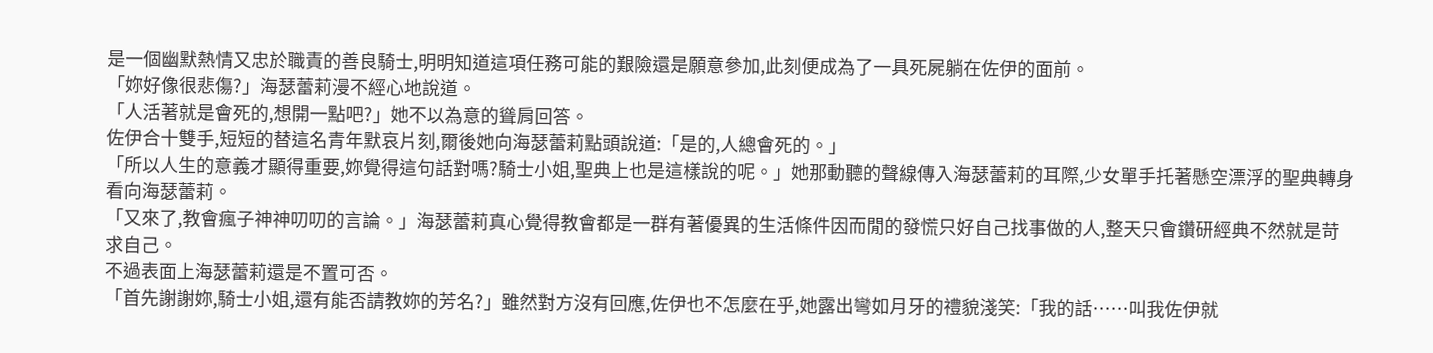是一個幽默熱情又忠於職責的善良騎士,明明知道這項任務可能的艱險還是願意參加,此刻便成為了一具死屍躺在佐伊的面前。
「妳好像很悲傷?」海瑟蕾莉漫不經心地說道。
「人活著就是會死的,想開一點吧?」她不以為意的聳肩回答。
佐伊合十雙手,短短的替這名青年默哀片刻,爾後她向海瑟蕾莉點頭說道:「是的,人總會死的。」
「所以人生的意義才顯得重要,妳覺得這句話對嗎?騎士小姐,聖典上也是這樣說的呢。」她那動聽的聲線傳入海瑟蕾莉的耳際,少女單手托著懸空漂浮的聖典轉身看向海瑟蕾莉。
「又來了,教會瘋子神神叨叨的言論。」海瑟蕾莉真心覺得教會都是一群有著優異的生活條件因而閒的發慌只好自己找事做的人,整天只會鑽研經典不然就是苛求自己。
不過表面上海瑟蕾莉還是不置可否。
「首先謝謝妳,騎士小姐,還有能否請教妳的芳名?」雖然對方沒有回應,佐伊也不怎麼在乎,她露出彎如月牙的禮貌淺笑:「我的話……叫我佐伊就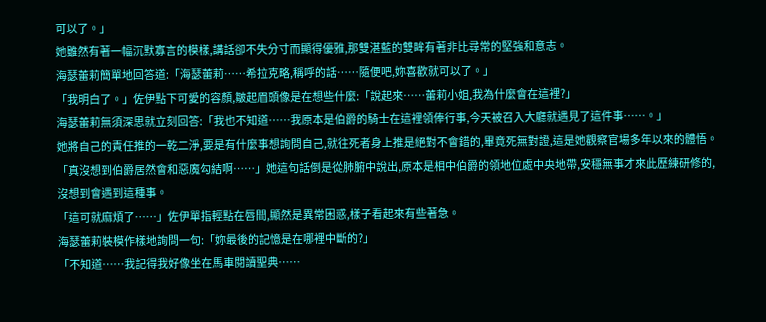可以了。」
她雖然有著一幅沉默寡言的模樣,講話卻不失分寸而顯得優雅,那雙湛藍的雙眸有著非比尋常的堅強和意志。
海瑟蕾莉簡單地回答道:「海瑟蕾莉……希拉克略,稱呼的話……隨便吧,妳喜歡就可以了。」
「我明白了。」佐伊點下可愛的容顏,皺起眉頭像是在想些什麼:「說起來……蕾莉小姐,我為什麼會在這裡?」
海瑟蕾莉無須深思就立刻回答:「我也不知道……我原本是伯爵的騎士在這裡領俸行事,今天被召入大廳就遇見了這件事……。」
她將自己的責任推的一乾二淨,要是有什麼事想詢問自己,就往死者身上推是絕對不會錯的,畢竟死無對證,這是她觀察官場多年以來的體悟。
「真沒想到伯爵居然會和惡魔勾結啊……」她這句話倒是從肺腑中說出,原本是相中伯爵的領地位處中央地帶,安穩無事才來此歷練研修的,沒想到會遇到這種事。
「這可就麻煩了……」佐伊單指輕點在唇間,顯然是異常困惑,樣子看起來有些著急。
海瑟蕾莉裝模作樣地詢問一句:「妳最後的記憶是在哪裡中斷的?」
「不知道……我記得我好像坐在馬車閱讀聖典……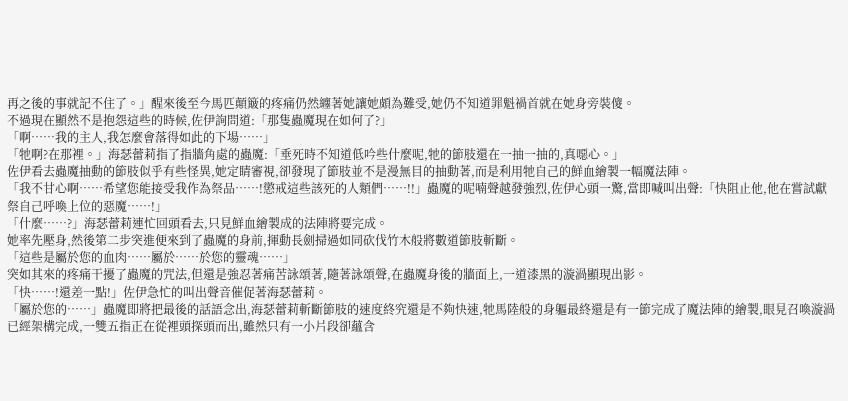再之後的事就記不住了。」醒來後至今馬匹顛簸的疼痛仍然纏著她讓她頗為難受,她仍不知道罪魁禍首就在她身旁裝傻。
不過現在顯然不是抱怨這些的時候,佐伊詢問道:「那隻蟲魔現在如何了?」
「啊……我的主人,我怎麼會落得如此的下場……」
「牠啊?在那裡。」海瑟蕾莉指了指牆角處的蟲魔:「垂死時不知道低吟些什麼呢,牠的節肢還在一抽一抽的,真噁心。」
佐伊看去蟲魔抽動的節肢似乎有些怪異,她定睛審視,卻發現了節肢並不是漫無目的抽動著,而是利用牠自己的鮮血繪製一幅魔法陣。
「我不甘心啊……希望您能接受我作為祭品……!懲戒這些該死的人類們……!!」蟲魔的呢喃聲越發強烈,佐伊心頭一驚,當即喊叫出聲:「快阻止他,他在嘗試獻祭自己呼喚上位的惡魔……!」
「什麼……?」海瑟蕾莉連忙回頭看去,只見鮮血繪製成的法陣將要完成。
她率先壓身,然後第二步突進便來到了蟲魔的身前,揮動長劍掃過如同砍伐竹木般將數道節肢斬斷。
「這些是屬於您的血肉……屬於……於您的靈魂……」
突如其來的疼痛干擾了蟲魔的咒法,但還是強忍著痛苦詠頌著,隨著詠頌聲,在蟲魔身後的牆面上,一道漆黑的漩渦顯現出影。
「快……!還差一點!」佐伊急忙的叫出聲音催促著海瑟蕾莉。
「屬於您的……」蟲魔即將把最後的話語念出,海瑟蕾莉斬斷節肢的速度終究還是不夠快速,牠馬陸般的身軀最終還是有一節完成了魔法陣的繪製,眼見召喚漩渦已經架構完成,一雙五指正在從裡頭探頭而出,雖然只有一小片段卻蘊含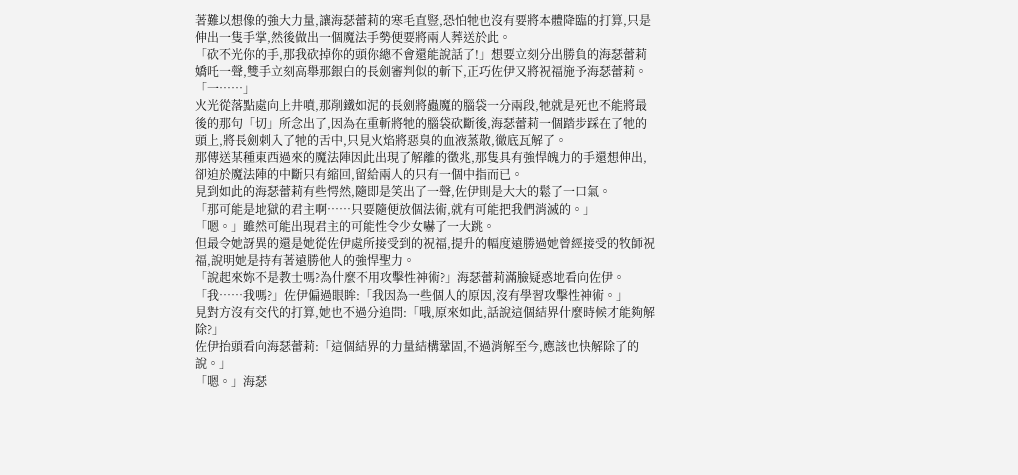著難以想像的強大力量,讓海瑟蕾莉的寒毛直豎,恐怕牠也沒有要將本體降臨的打算,只是伸出一隻手掌,然後做出一個魔法手勢便要將兩人葬送於此。
「砍不光你的手,那我砍掉你的頭你總不會還能說話了!」想要立刻分出勝負的海瑟蕾莉嬌吒一聲,雙手立刻高舉那銀白的長劍審判似的斬下,正巧佐伊又將祝福施予海瑟蕾莉。
「一……」
火光從落點處向上井噴,那削鐵如泥的長劍將蟲魔的腦袋一分兩段,牠就是死也不能將最後的那句「切」所念出了,因為在重斬將牠的腦袋砍斷後,海瑟蕾莉一個踏步踩在了牠的頭上,將長劍刺入了牠的舌中,只見火焰將惡臭的血液蒸散,徹底瓦解了。
那傳送某種東西過來的魔法陣因此出現了解離的徵兆,那隻具有強悍魄力的手還想伸出,卻迫於魔法陣的中斷只有縮回,留給兩人的只有一個中指而已。
見到如此的海瑟蕾莉有些愕然,隨即是笑出了一聲,佐伊則是大大的鬆了一口氣。
「那可能是地獄的君主啊……只要隨便放個法術,就有可能把我們消滅的。」
「嗯。」雖然可能出現君主的可能性令少女嚇了一大跳。
但最令她訝異的還是她從佐伊處所接受到的祝福,提升的幅度遠勝過她曾經接受的牧師祝福,說明她是持有著遠勝他人的強悍聖力。
「說起來妳不是教士嗎?為什麼不用攻擊性神術?」海瑟蕾莉滿臉疑惑地看向佐伊。
「我……我嗎?」佐伊偏過眼眸:「我因為一些個人的原因,沒有學習攻擊性神術。」
見對方沒有交代的打算,她也不過分追問:「哦,原來如此,話說這個結界什麼時候才能夠解除?」
佐伊抬頭看向海瑟蕾莉:「這個結界的力量結構鞏固,不過消解至今,應該也快解除了的說。」
「嗯。」海瑟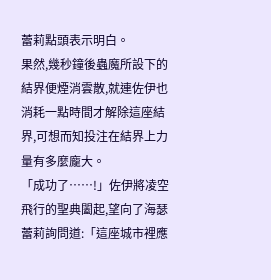蕾莉點頭表示明白。
果然,幾秒鐘後蟲魔所設下的結界便煙消雲散,就連佐伊也消耗一點時間才解除這座結界,可想而知投注在結界上力量有多麼龐大。
「成功了……!」佐伊將凌空飛行的聖典闔起,望向了海瑟蕾莉詢問道:「這座城市裡應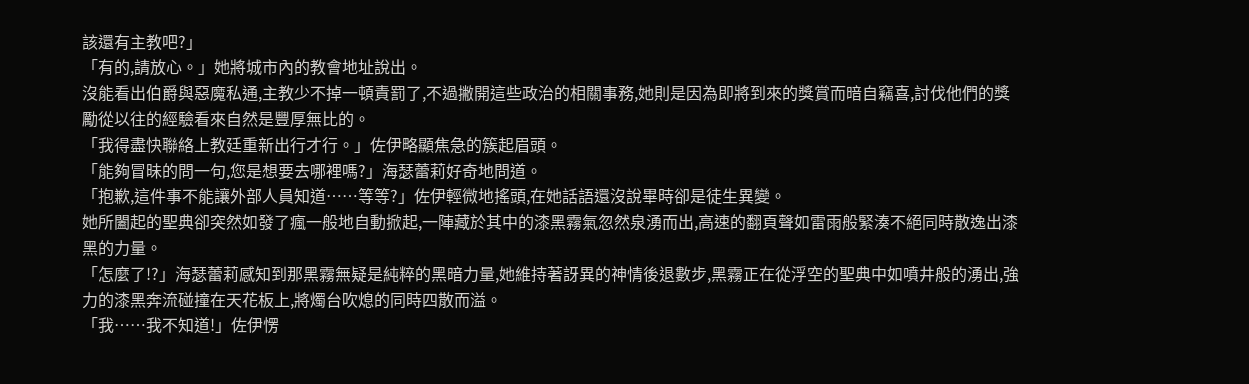該還有主教吧?」
「有的,請放心。」她將城市內的教會地址說出。
沒能看出伯爵與惡魔私通,主教少不掉一頓責罰了,不過撇開這些政治的相關事務,她則是因為即將到來的獎賞而暗自竊喜,討伐他們的獎勵從以往的經驗看來自然是豐厚無比的。
「我得盡快聯絡上教廷重新出行才行。」佐伊略顯焦急的簇起眉頭。
「能夠冒昧的問一句,您是想要去哪裡嗎?」海瑟蕾莉好奇地問道。
「抱歉,這件事不能讓外部人員知道……等等?」佐伊輕微地搖頭,在她話語還沒說畢時卻是徒生異變。
她所闔起的聖典卻突然如發了瘋一般地自動掀起,一陣藏於其中的漆黑霧氣忽然泉湧而出,高速的翻頁聲如雷雨般緊湊不絕同時散逸出漆黑的力量。
「怎麼了!?」海瑟蕾莉感知到那黑霧無疑是純粹的黑暗力量,她維持著訝異的神情後退數步,黑霧正在從浮空的聖典中如噴井般的湧出,強力的漆黑奔流碰撞在天花板上,將燭台吹熄的同時四散而溢。
「我……我不知道!」佐伊愣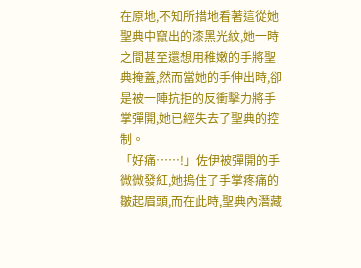在原地,不知所措地看著這從她聖典中竄出的漆黑光紋,她一時之間甚至還想用稚嫩的手將聖典掩蓋,然而當她的手伸出時,卻是被一陣抗拒的反衝擊力將手掌彈開,她已經失去了聖典的控制。
「好痛……!」佐伊被彈開的手微微發紅,她摀住了手掌疼痛的皺起眉頭,而在此時,聖典內潛藏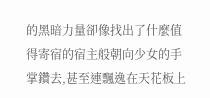的黑暗力量卻像找出了什麼值得寄宿的宿主般朝向少女的手掌鑽去,甚至連飄逸在天花板上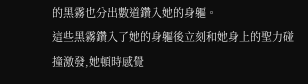的黑霧也分出數道鑽入她的身軀。
這些黑霧鑽入了她的身軀後立刻和她身上的聖力碰撞激發,她頓時感覺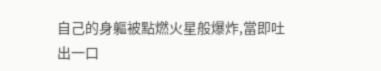自己的身軀被點燃火星般爆炸,當即吐出一口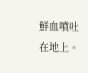鮮血噴吐在地上。